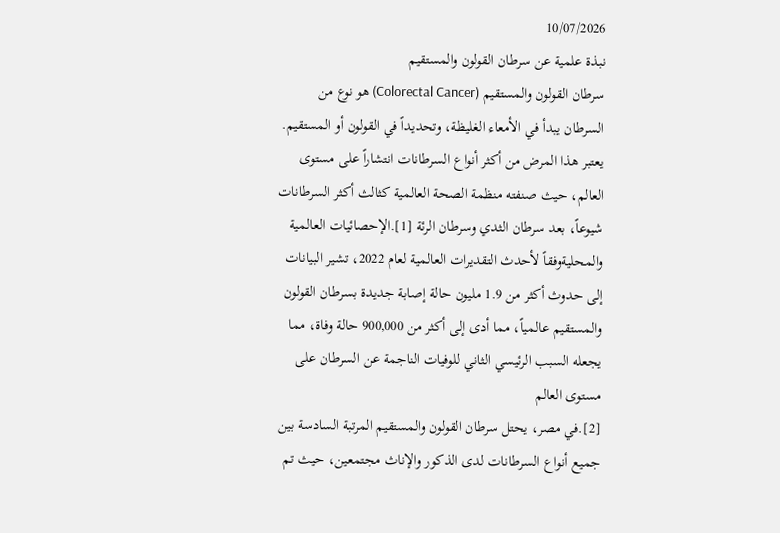10/07/2026
نبذة علمية عن سرطان القولون والمستقيم
سرطان القولون والمستقيم (Colorectal Cancer) هو نوع من السرطان يبدأ في الأمعاء الغليظة، وتحديداً في القولون أو المستقيم. يعتبر هذا المرض من أكثر أنواع السرطانات انتشاراً على مستوى العالم، حيث صنفته منظمة الصحة العالمية كثالث أكثر السرطانات شيوعاً، بعد سرطان الثدي وسرطان الرئة [1].الإحصائيات العالمية والمحليةوفقاً لأحدث التقديرات العالمية لعام 2022، تشير البيانات إلى حدوث أكثر من 1.9 مليون حالة إصابة جديدة بسرطان القولون والمستقيم عالمياً، مما أدى إلى أكثر من 900,000 حالة وفاة، مما يجعله السبب الرئيسي الثاني للوفيات الناجمة عن السرطان على مستوى العالم
[2].في مصر، يحتل سرطان القولون والمستقيم المرتبة السادسة بين جميع أنواع السرطانات لدى الذكور والإناث مجتمعين، حيث تم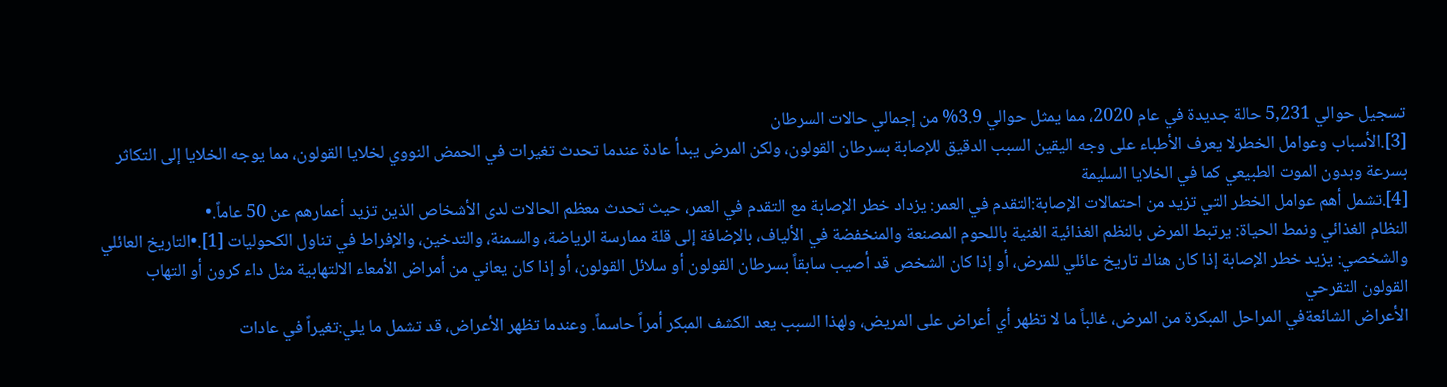تسجيل حوالي 5,231 حالة جديدة في عام 2020، مما يمثل حوالي 3.9% من إجمالي حالات السرطان
[3].الأسباب وعوامل الخطرلا يعرف الأطباء على وجه اليقين السبب الدقيق للإصابة بسرطان القولون، ولكن المرض يبدأ عادة عندما تحدث تغيرات في الحمض النووي لخلايا القولون، مما يوجه الخلايا إلى التكاثر بسرعة وبدون الموت الطبيعي كما في الخلايا السليمة
[4].تشمل أهم عوامل الخطر التي تزيد من احتمالات الإصابة:التقدم في العمر: يزداد خطر الإصابة مع التقدم في العمر، حيث تحدث معظم الحالات لدى الأشخاص الذين تزيد أعمارهم عن 50 عاماً.•
النظام الغذائي ونمط الحياة: يرتبط المرض بالنظم الغذائية الغنية باللحوم المصنعة والمنخفضة في الألياف، بالإضافة إلى قلة ممارسة الرياضة، والسمنة، والتدخين، والإفراط في تناول الكحوليات [1].•التاريخ العائلي والشخصي: يزيد خطر الإصابة إذا كان هناك تاريخ عائلي للمرض، أو إذا كان الشخص قد أصيب سابقاً بسرطان القولون أو سلائل القولون، أو إذا كان يعاني من أمراض الأمعاء الالتهابية مثل داء كرون أو التهاب القولون التقرحي
الأعراض الشائعةفي المراحل المبكرة من المرض، غالباً ما لا تظهر أي أعراض على المريض، ولهذا السبب يعد الكشف المبكر أمراً حاسماً. وعندما تظهر الأعراض، قد تشمل ما يلي:تغيراً في عادات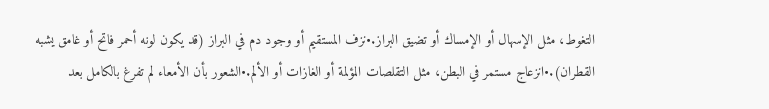التغوط، مثل الإسهال أو الإمساك أو تضيق البراز.•نزف المستقيم أو وجود دم في البراز (قد يكون لونه أحمر فاتح أو غامق يشبه القطران).•انزعاج مستمر في البطن، مثل التقلصات المؤلمة أو الغازات أو الألم.•الشعور بأن الأمعاء لم تفرغ بالكامل بعد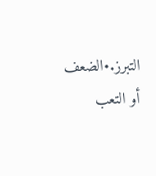التبرز.•الضعف أو التعب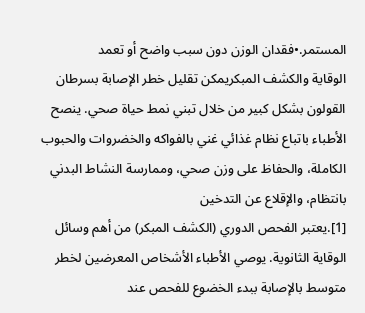المستمر.•فقدان الوزن دون سبب واضح أو تعمد
الوقاية والكشف المبكريمكن تقليل خطر الإصابة بسرطان القولون بشكل كبير من خلال تبني نمط حياة صحي. ينصح الأطباء باتباع نظام غذائي غني بالفواكه والخضروات والحبوب الكاملة، والحفاظ على وزن صحي، وممارسة النشاط البدني بانتظام، والإقلاع عن التدخين
[1].يعتبر الفحص الدوري (الكشف المبكر) من أهم وسائل الوقاية الثانوية. يوصي الأطباء الأشخاص المعرضين لخطر متوسط بالإصابة ببدء الخضوع للفحص عند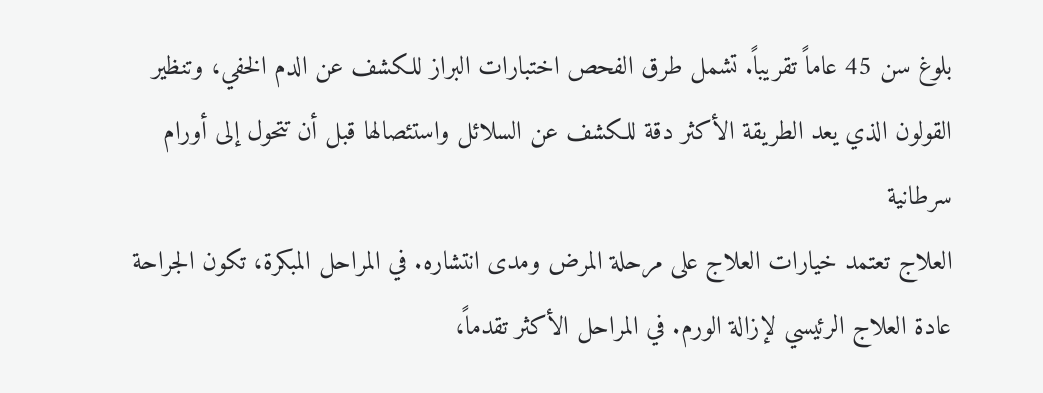بلوغ سن 45 عاماً تقريباً. تشمل طرق الفحص اختبارات البراز للكشف عن الدم الخفي، وتنظير القولون الذي يعد الطريقة الأكثر دقة للكشف عن السلائل واستئصالها قبل أن تتحول إلى أورام سرطانية
العلاج تعتمد خيارات العلاج على مرحلة المرض ومدى انتشاره. في المراحل المبكرة، تكون الجراحة عادة العلاج الرئيسي لإزالة الورم. في المراحل الأكثر تقدماً،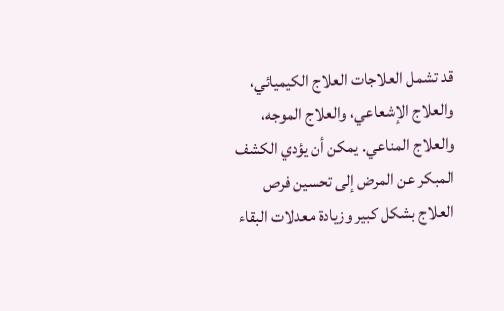قد تشمل العلاجات العلاج الكيميائي، والعلاج الإشعاعي، والعلاج الموجه، والعلاج المناعي. يمكن أن يؤدي الكشف المبكر عن المرض إلى تحسين فرص العلاج بشكل كبير وزيادة معدلات البقاء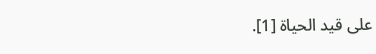على قيد الحياة [1].